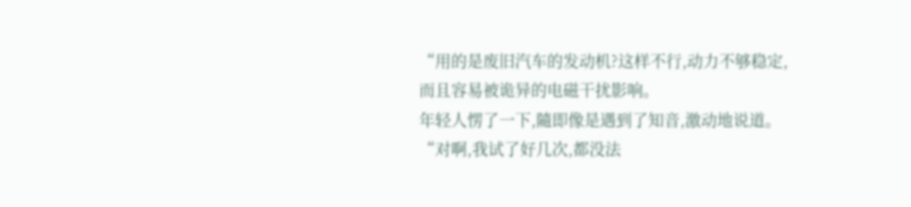“用的是废旧汽车的发动机?这样不行,动力不够稳定,而且容易被诡异的电磁干扰影响。
年轻人愣了一下,隨即像是遇到了知音,激动地说道。
“对啊,我试了好几次,都没法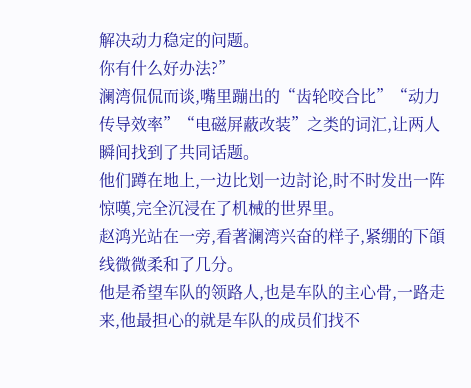解决动力稳定的问题。
你有什么好办法?”
澜湾侃侃而谈,嘴里蹦出的“齿轮咬合比”“动力传导效率”“电磁屏蔽改装”之类的词汇,让两人瞬间找到了共同话题。
他们蹲在地上,一边比划一边討论,时不时发出一阵惊嘆,完全沉浸在了机械的世界里。
赵鸿光站在一旁,看著澜湾兴奋的样子,紧绷的下頜线微微柔和了几分。
他是希望车队的领路人,也是车队的主心骨,一路走来,他最担心的就是车队的成员们找不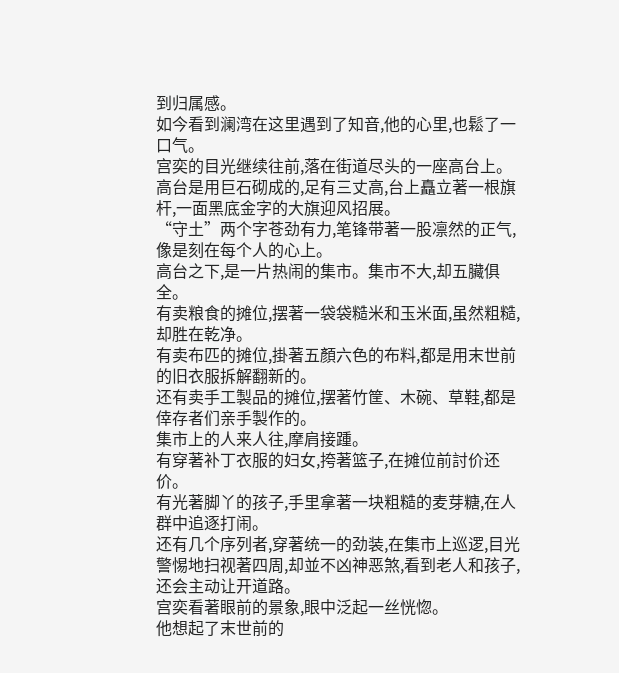到归属感。
如今看到澜湾在这里遇到了知音,他的心里,也鬆了一口气。
宫奕的目光继续往前,落在街道尽头的一座高台上。
高台是用巨石砌成的,足有三丈高,台上矗立著一根旗杆,一面黑底金字的大旗迎风招展。
“守土”两个字苍劲有力,笔锋带著一股凛然的正气,像是刻在每个人的心上。
高台之下,是一片热闹的集市。集市不大,却五臟俱全。
有卖粮食的摊位,摆著一袋袋糙米和玉米面,虽然粗糙,却胜在乾净。
有卖布匹的摊位,掛著五顏六色的布料,都是用末世前的旧衣服拆解翻新的。
还有卖手工製品的摊位,摆著竹筐、木碗、草鞋,都是倖存者们亲手製作的。
集市上的人来人往,摩肩接踵。
有穿著补丁衣服的妇女,挎著篮子,在摊位前討价还价。
有光著脚丫的孩子,手里拿著一块粗糙的麦芽糖,在人群中追逐打闹。
还有几个序列者,穿著统一的劲装,在集市上巡逻,目光警惕地扫视著四周,却並不凶神恶煞,看到老人和孩子,还会主动让开道路。
宫奕看著眼前的景象,眼中泛起一丝恍惚。
他想起了末世前的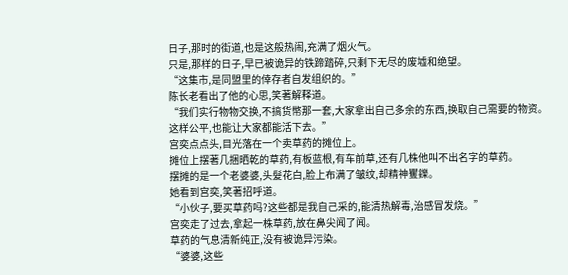日子,那时的街道,也是这般热闹,充满了烟火气。
只是,那样的日子,早已被诡异的铁蹄踏碎,只剩下无尽的废墟和绝望。
“这集市,是同盟里的倖存者自发组织的。”
陈长老看出了他的心思,笑著解释道。
“我们实行物物交换,不搞货幣那一套,大家拿出自己多余的东西,换取自己需要的物资。
这样公平,也能让大家都能活下去。”
宫奕点点头,目光落在一个卖草药的摊位上。
摊位上摆著几捆晒乾的草药,有板蓝根,有车前草,还有几株他叫不出名字的草药。
摆摊的是一个老婆婆,头髮花白,脸上布满了皱纹,却精神矍鑠。
她看到宫奕,笑著招呼道。
“小伙子,要买草药吗?这些都是我自己采的,能清热解毒,治感冒发烧。”
宫奕走了过去,拿起一株草药,放在鼻尖闻了闻。
草药的气息清新纯正,没有被诡异污染。
“婆婆,这些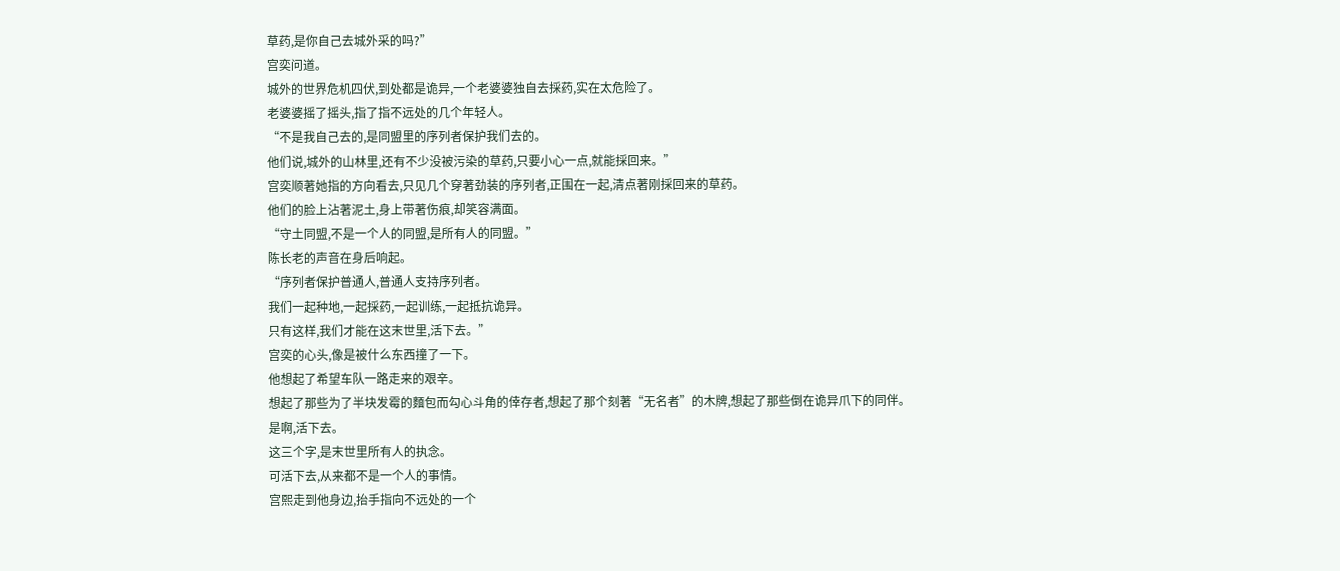草药,是你自己去城外采的吗?”
宫奕问道。
城外的世界危机四伏,到处都是诡异,一个老婆婆独自去採药,实在太危险了。
老婆婆摇了摇头,指了指不远处的几个年轻人。
“不是我自己去的,是同盟里的序列者保护我们去的。
他们说,城外的山林里,还有不少没被污染的草药,只要小心一点,就能採回来。”
宫奕顺著她指的方向看去,只见几个穿著劲装的序列者,正围在一起,清点著刚採回来的草药。
他们的脸上沾著泥土,身上带著伤痕,却笑容满面。
“守土同盟,不是一个人的同盟,是所有人的同盟。”
陈长老的声音在身后响起。
“序列者保护普通人,普通人支持序列者。
我们一起种地,一起採药,一起训练,一起抵抗诡异。
只有这样,我们才能在这末世里,活下去。”
宫奕的心头,像是被什么东西撞了一下。
他想起了希望车队一路走来的艰辛。
想起了那些为了半块发霉的麵包而勾心斗角的倖存者,想起了那个刻著“无名者”的木牌,想起了那些倒在诡异爪下的同伴。
是啊,活下去。
这三个字,是末世里所有人的执念。
可活下去,从来都不是一个人的事情。
宫熙走到他身边,抬手指向不远处的一个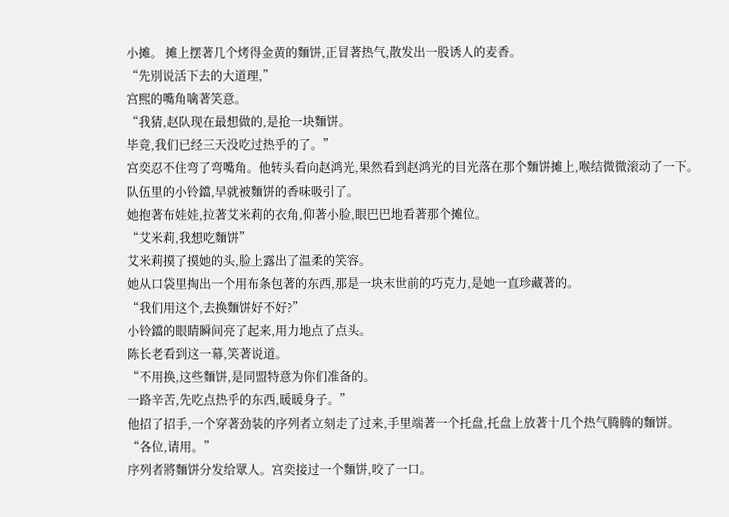小摊。 摊上摆著几个烤得金黄的麵饼,正冒著热气,散发出一股诱人的麦香。
“先別说活下去的大道理,”
宫熙的嘴角噙著笑意。
“我猜,赵队现在最想做的,是抢一块麵饼。
毕竟,我们已经三天没吃过热乎的了。”
宫奕忍不住弯了弯嘴角。他转头看向赵鸿光,果然看到赵鸿光的目光落在那个麵饼摊上,喉结微微滚动了一下。
队伍里的小铃鐺,早就被麵饼的香味吸引了。
她抱著布娃娃,拉著艾米莉的衣角,仰著小脸,眼巴巴地看著那个摊位。
“艾米莉,我想吃麵饼”
艾米莉摸了摸她的头,脸上露出了温柔的笑容。
她从口袋里掏出一个用布条包著的东西,那是一块末世前的巧克力,是她一直珍藏著的。
“我们用这个,去换麵饼好不好?”
小铃鐺的眼睛瞬间亮了起来,用力地点了点头。
陈长老看到这一幕,笑著说道。
“不用换,这些麵饼,是同盟特意为你们准备的。
一路辛苦,先吃点热乎的东西,暖暖身子。”
他招了招手,一个穿著劲装的序列者立刻走了过来,手里端著一个托盘,托盘上放著十几个热气腾腾的麵饼。
“各位,请用。”
序列者將麵饼分发给眾人。宫奕接过一个麵饼,咬了一口。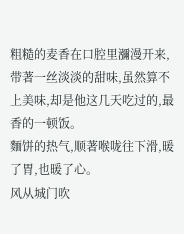粗糙的麦香在口腔里瀰漫开来,带著一丝淡淡的甜味,虽然算不上美味,却是他这几天吃过的,最香的一顿饭。
麵饼的热气,顺著喉咙往下滑,暖了胃,也暖了心。
风从城门吹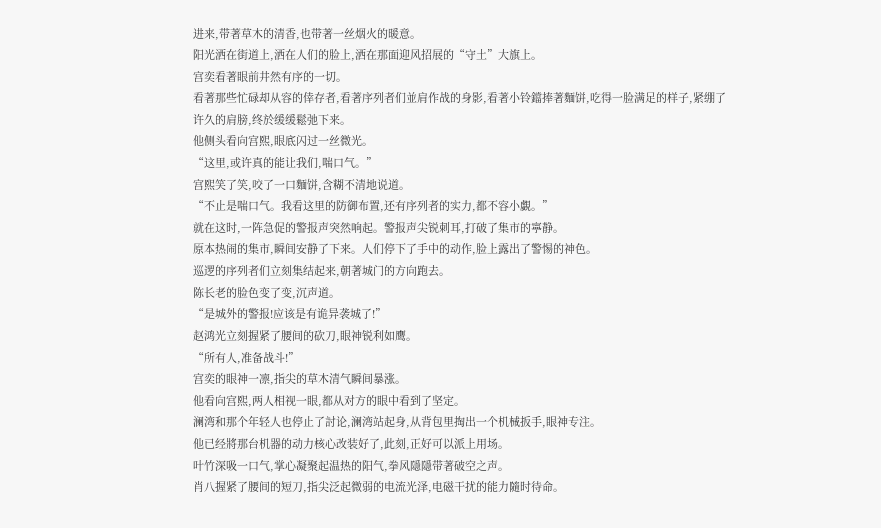进来,带著草木的清香,也带著一丝烟火的暖意。
阳光洒在街道上,洒在人们的脸上,洒在那面迎风招展的“守土”大旗上。
宫奕看著眼前井然有序的一切。
看著那些忙碌却从容的倖存者,看著序列者们並肩作战的身影,看著小铃鐺捧著麵饼,吃得一脸满足的样子,紧绷了许久的肩膀,终於缓缓鬆弛下来。
他侧头看向宫熙,眼底闪过一丝微光。
“这里,或许真的能让我们,喘口气。”
宫熙笑了笑,咬了一口麵饼,含糊不清地说道。
“不止是喘口气。我看这里的防御布置,还有序列者的实力,都不容小覷。”
就在这时,一阵急促的警报声突然响起。警报声尖锐刺耳,打破了集市的寧静。
原本热闹的集市,瞬间安静了下来。人们停下了手中的动作,脸上露出了警惕的神色。
巡逻的序列者们立刻集结起来,朝著城门的方向跑去。
陈长老的脸色变了变,沉声道。
“是城外的警报!应该是有诡异袭城了!”
赵鸿光立刻握紧了腰间的砍刀,眼神锐利如鹰。
“所有人,准备战斗!”
宫奕的眼神一凛,指尖的草木清气瞬间暴涨。
他看向宫熙,两人相视一眼,都从对方的眼中看到了坚定。
澜湾和那个年轻人也停止了討论,澜湾站起身,从背包里掏出一个机械扳手,眼神专注。
他已经將那台机器的动力核心改装好了,此刻,正好可以派上用场。
叶竹深吸一口气,掌心凝聚起温热的阳气,拳风隱隱带著破空之声。
肖八握紧了腰间的短刀,指尖泛起微弱的电流光泽,电磁干扰的能力隨时待命。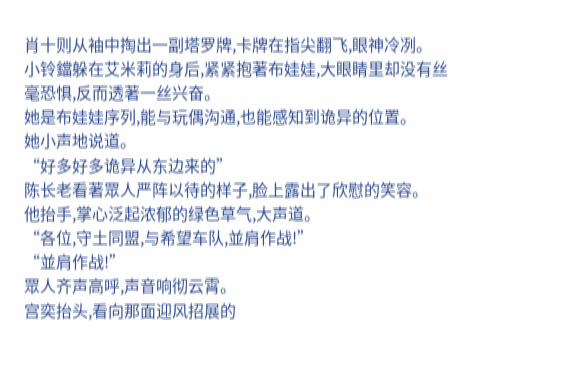肖十则从袖中掏出一副塔罗牌,卡牌在指尖翻飞,眼神冷冽。
小铃鐺躲在艾米莉的身后,紧紧抱著布娃娃,大眼睛里却没有丝毫恐惧,反而透著一丝兴奋。
她是布娃娃序列,能与玩偶沟通,也能感知到诡异的位置。
她小声地说道。
“好多好多诡异从东边来的”
陈长老看著眾人严阵以待的样子,脸上露出了欣慰的笑容。
他抬手,掌心泛起浓郁的绿色草气,大声道。
“各位,守土同盟,与希望车队,並肩作战!”
“並肩作战!”
眾人齐声高呼,声音响彻云霄。
宫奕抬头,看向那面迎风招展的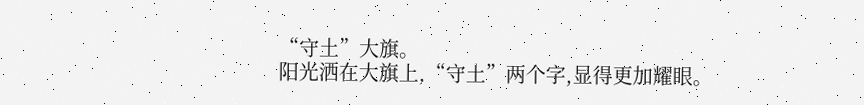“守土”大旗。
阳光洒在大旗上,“守土”两个字,显得更加耀眼。